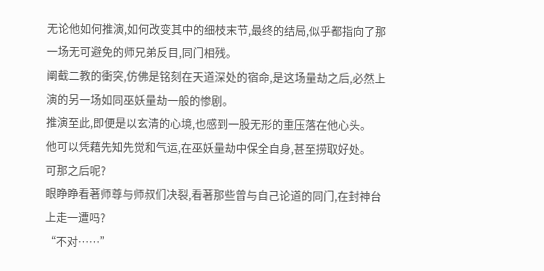无论他如何推演,如何改变其中的细枝末节,最终的结局,似乎都指向了那一场无可避免的师兄弟反目,同门相残。
阐截二教的衝突,仿佛是铭刻在天道深处的宿命,是这场量劫之后,必然上演的另一场如同巫妖量劫一般的惨剧。
推演至此,即便是以玄清的心境,也感到一股无形的重压落在他心头。
他可以凭藉先知先觉和气运,在巫妖量劫中保全自身,甚至捞取好处。
可那之后呢?
眼睁睁看著师尊与师叔们决裂,看著那些曾与自己论道的同门,在封神台上走一遭吗?
“不对……”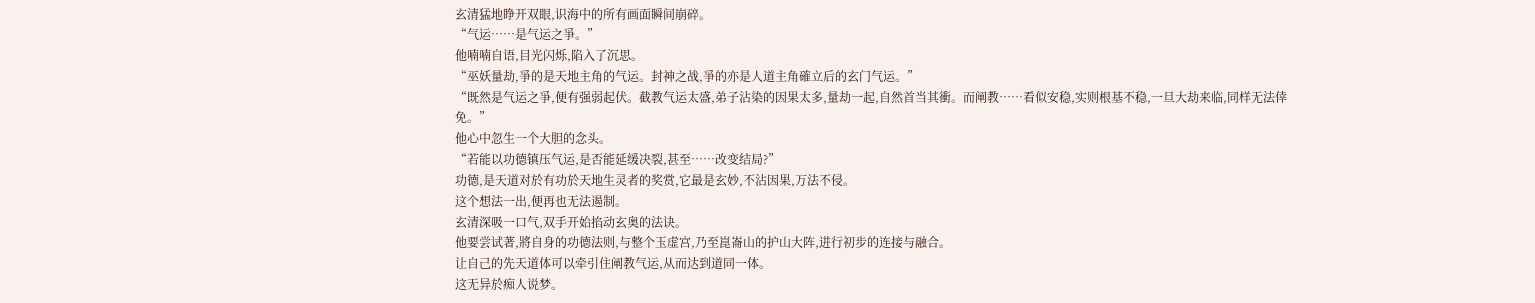玄清猛地睁开双眼,识海中的所有画面瞬间崩碎。
“气运……是气运之爭。”
他喃喃自语,目光闪烁,陷入了沉思。
“巫妖量劫,爭的是天地主角的气运。封神之战,爭的亦是人道主角確立后的玄门气运。”
“既然是气运之爭,便有强弱起伏。截教气运太盛,弟子沾染的因果太多,量劫一起,自然首当其衝。而阐教……看似安稳,实则根基不稳,一旦大劫来临,同样无法倖免。”
他心中忽生一个大胆的念头。
“若能以功德镇压气运,是否能延缓决裂,甚至……改变结局?”
功德,是天道对於有功於天地生灵者的奖赏,它最是玄妙,不沾因果,万法不侵。
这个想法一出,便再也无法遏制。
玄清深吸一口气,双手开始掐动玄奥的法诀。
他要尝试著,將自身的功德法则,与整个玉虚宫,乃至崑崙山的护山大阵,进行初步的连接与融合。
让自己的先天道体可以牵引住阐教气运,从而达到道同一体。
这无异於痴人说梦。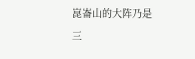崑崙山的大阵乃是三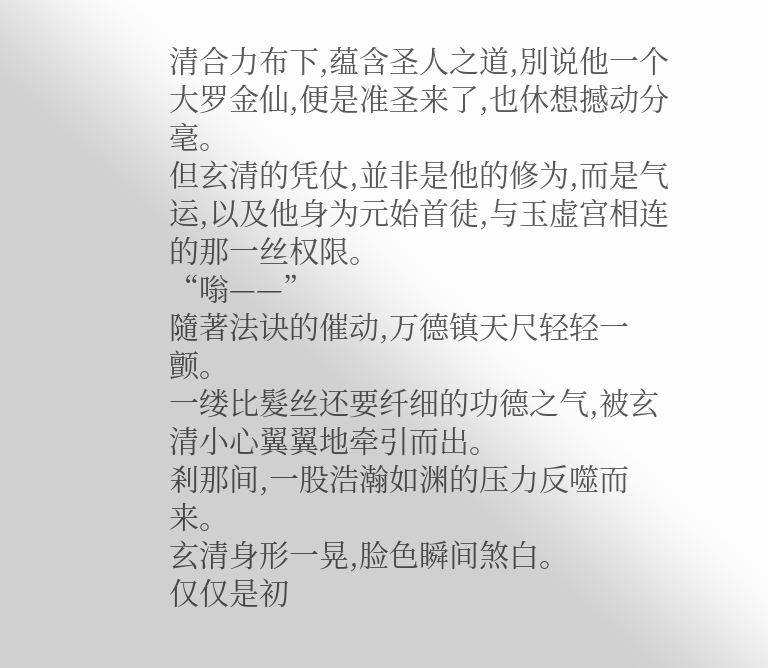清合力布下,蕴含圣人之道,別说他一个大罗金仙,便是准圣来了,也休想撼动分毫。
但玄清的凭仗,並非是他的修为,而是气运,以及他身为元始首徒,与玉虚宫相连的那一丝权限。
“嗡——”
隨著法诀的催动,万德镇天尺轻轻一颤。
一缕比髮丝还要纤细的功德之气,被玄清小心翼翼地牵引而出。
剎那间,一股浩瀚如渊的压力反噬而来。
玄清身形一晃,脸色瞬间煞白。
仅仅是初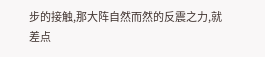步的接触,那大阵自然而然的反震之力,就差点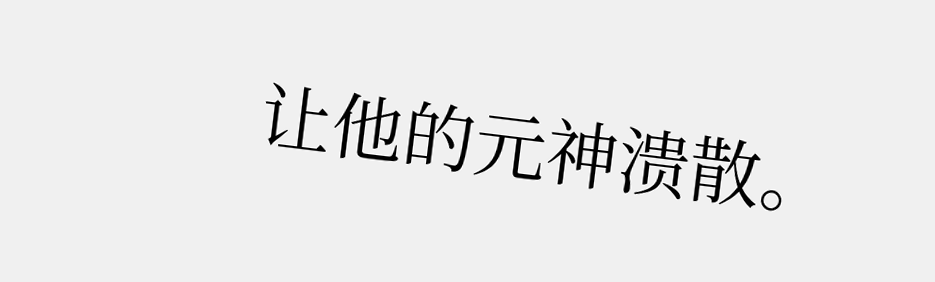让他的元神溃散。